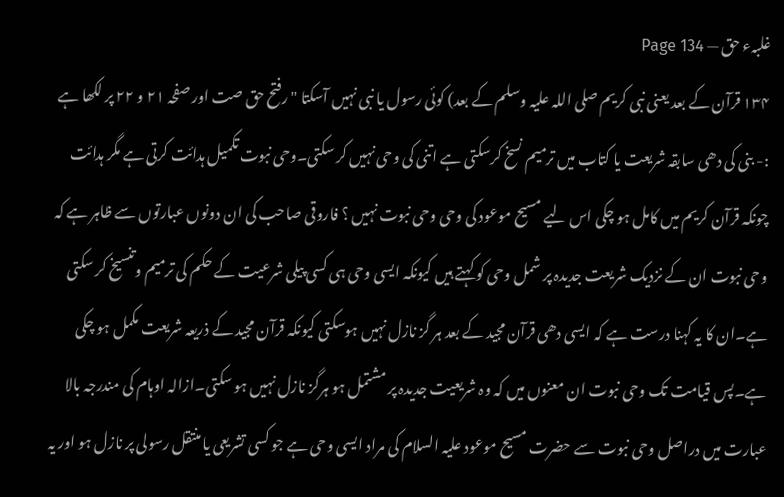غلبہء حق — Page 134
۱۳۴ قرآن کے بعد یعنی نبی کریم صلی اللہ علیہ وسلم کے بعد) کوئی رسول یا نبی نہیں آسکتا " رفتح حق صت اور صفحہ ۲۱ و ۲۲ پر لکھا ہے :- بنی کی دھی سابقہ شریعت یا کتاب میں ترمیم نسخ کرسکتی ہے اتنی کی وحی نہیں کر سکتی۔وحی نبوت تکمیل ہدائت کرتی ہے مگر ہدائت چونکہ قرآن کریم میں کامل ہو چکی اس لیے مسیح موعود کی وحی وحی نبوت نہیں ؟ فاروقی صاحب کی ان دونوں عبارتوں سے ظاہر ہے کہ وحی نبوت ان کے نزدیک شریعت جدیدہ پر شمل وحی کو کہتے ہیں کیونکہ ایسی وحی ہی کسی پیلی شرعیت کے حکم کی ترمیم وتنسیخ کر سکتی ہے۔ان کا یہ کہنا درست ہے کہ ایسی دھی قرآن مجید کے بعد ہر گز نازل نہیں ہوسکتی کیونکہ قرآن مجید کے ذریعہ شریعت مکمل ہو چکی ہے۔پس قیامت تک وحی نبوت ان معنوں میں کہ وہ شریعیت جدیدہ پر مشتمل ہو ہرگز نازل نہیں ہو سکتی۔ازالہ اوہام کی مندرجہ بالا عبارت میں دراصل وحی نبوت سے حضرت مسیح موعود علیہ السلام کی مراد ایسی وحی ہے جو کسی تشریعی یا منتقل رسولی پر نازل ہو اور یہ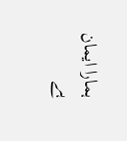ہمارا ایمان ہے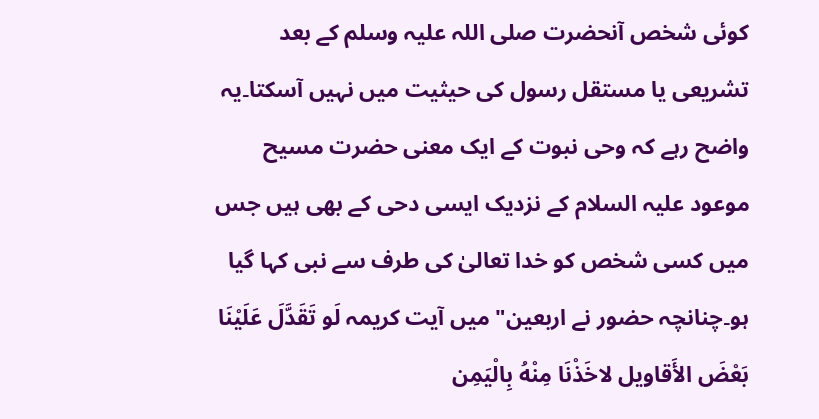کوئی شخص آنحضرت صلی اللہ علیہ وسلم کے بعد تشریعی یا مستقل رسول کی حیثیت میں نہیں آسکتا۔یہ واضح رہے کہ وحی نبوت کے ایک معنی حضرت مسیح موعود علیہ السلام کے نزدیک ایسی دحی کے بھی ہیں جس میں کسی شخص کو خدا تعالیٰ کی طرف سے نبی کہا گیا ہو۔چنانچہ حضور نے اربعین" میں آیت کریمہ لَو تَقَدَّلَ عَلَيْنَا بَعْضَ الأَقاويل لاخَذْنَا مِنْهُ بِالْيَمِن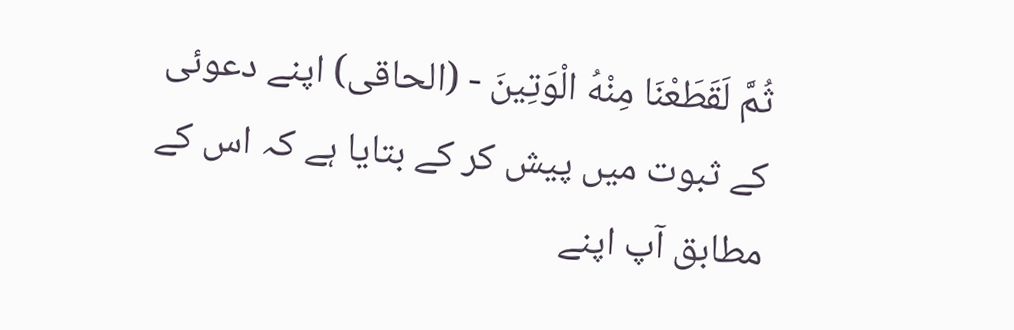ثُمَّ لَقَطَعْنَا مِنْهُ الْوَتِينَ - (الحاقی) اپنے دعوئی کے ثبوت میں پیش کر کے بتایا ہے کہ اس کے مطابق آپ اپنے